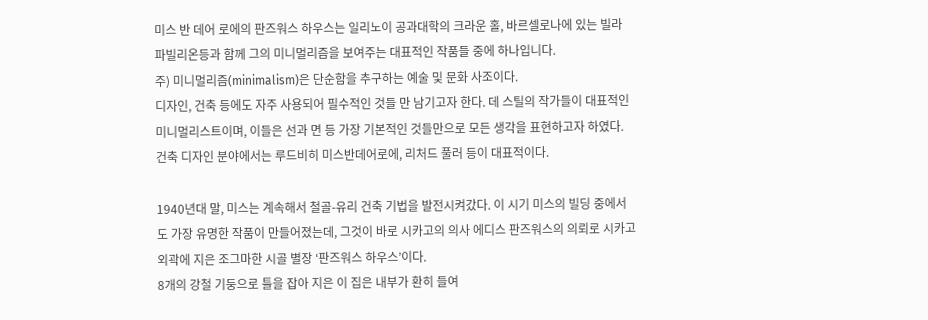미스 반 데어 로에의 판즈워스 하우스는 일리노이 공과대학의 크라운 홀, 바르셀로나에 있는 빌라 파빌리온등과 함께 그의 미니멀리즘을 보여주는 대표적인 작품들 중에 하나입니다.
주) 미니멀리즘(minimalism)은 단순함을 추구하는 예술 및 문화 사조이다.
디자인, 건축 등에도 자주 사용되어 필수적인 것들 만 남기고자 한다. 데 스틸의 작가들이 대표적인 미니멀리스트이며, 이들은 선과 면 등 가장 기본적인 것들만으로 모든 생각을 표현하고자 하였다. 건축 디자인 분야에서는 루드비히 미스반데어로에, 리처드 풀러 등이 대표적이다.

1940년대 말, 미스는 계속해서 철골-유리 건축 기법을 발전시켜갔다. 이 시기 미스의 빌딩 중에서도 가장 유명한 작품이 만들어졌는데, 그것이 바로 시카고의 의사 에디스 판즈워스의 의뢰로 시카고 외곽에 지은 조그마한 시골 별장 ‘판즈워스 하우스’이다.
8개의 강철 기둥으로 틀을 잡아 지은 이 집은 내부가 환히 들여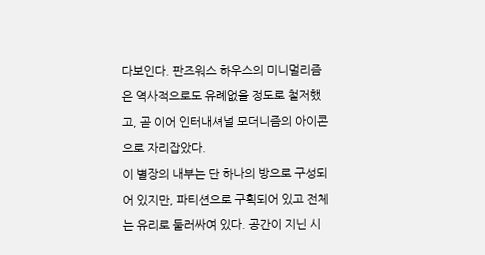다보인다. 판즈워스 하우스의 미니멀리즘은 역사적으로도 유례없을 정도로 철저했고, 곧 이어 인터내셔널 모더니즘의 아이콘으로 자리잡았다.
이 별장의 내부는 단 하나의 방으로 구성되어 있지만, 파티션으로 구획되어 있고 전체는 유리로 둘러싸여 있다. 공간이 지닌 시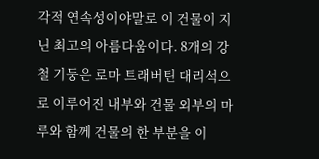각적 연속성이야말로 이 건물이 지닌 최고의 아름다움이다. 8개의 강철 기둥은 로마 트래버틴 대리석으로 이루어진 내부와 건물 외부의 마루와 함께 건물의 한 부분을 이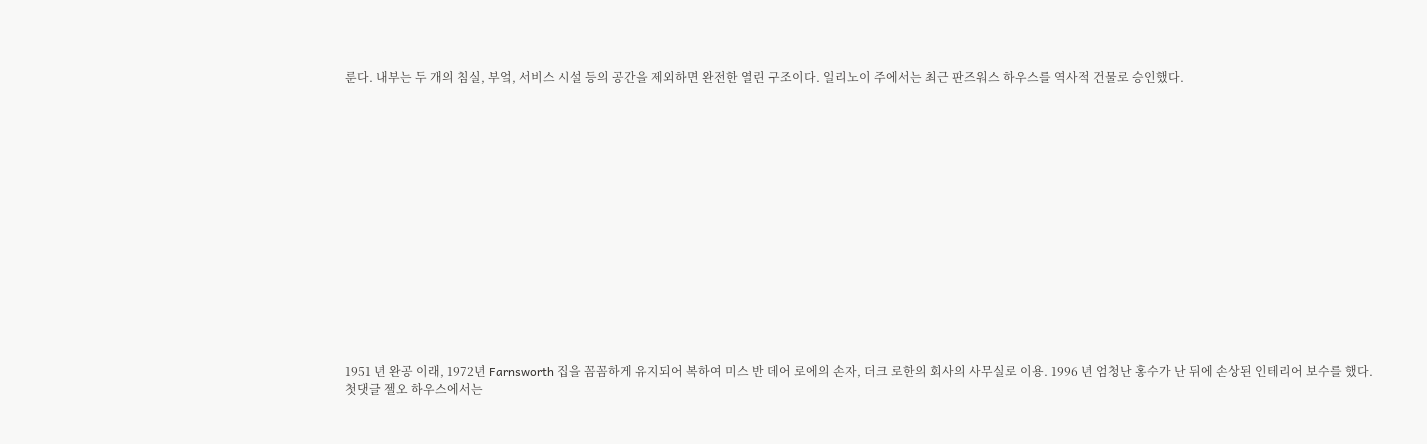룬다. 내부는 두 개의 침실, 부엌, 서비스 시설 등의 공간을 제외하면 완전한 열린 구조이다. 일리노이 주에서는 최근 판즈워스 하우스를 역사적 건물로 승인했다.















1951 년 완공 이래, 1972년 Farnsworth 집을 꼼꼼하게 유지되어 복하여 미스 반 데어 로에의 손자, 더크 로한의 회사의 사무실로 이용. 1996 년 엄청난 홍수가 난 뒤에 손상된 인테리어 보수를 했다.
첫댓글 젤오 하우스에서는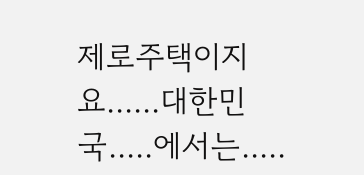제로주택이지요......대한민국.....에서는.....